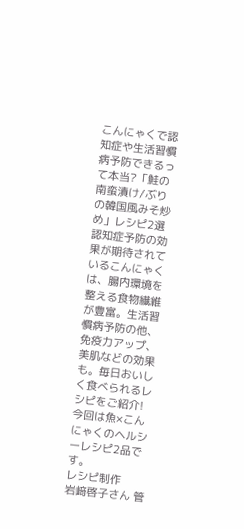こんにゃくで認知症や生活習慣病予防できるって本当?「鮭の南蛮漬け/ぶりの韓国風みそ炒め」レシピ2選
認知症予防の効果が期待されているこんにゃくは、腸内環境を整える食物繊維が豊富。生活習慣病予防の他、免疫力アップ、美肌などの効果も。毎日おいしく食べられるレシピをご紹介! 今回は魚×こんにゃくのヘルシーレシピ2品です。
レシピ制作
岩﨑啓子さん 管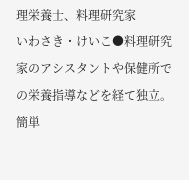理栄養士、料理研究家
いわさき・けいこ●料理研究家のアシスタントや保健所での栄養指導などを経て独立。
簡単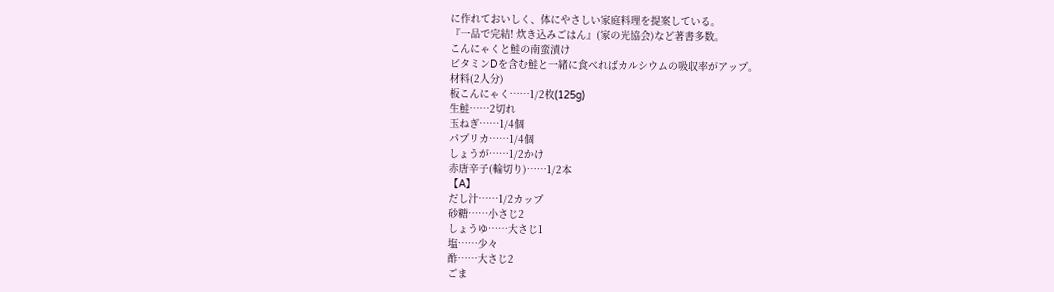に作れておいしく、体にやさしい家庭料理を提案している。
『一品で完結! 炊き込みごはん』(家の光協会)など著書多数。
こんにゃくと鮭の南蛮漬け
ビタミンDを含む鮭と一緒に食べればカルシウムの吸収率がアップ。
材料(2人分)
板こんにゃく……1/2枚(125g)
生鮭……2切れ
玉ねぎ……1/4個
パプリカ……1/4個
しょうが……1/2かけ
赤唐辛子(輪切り)……1/2本
【A】
だし汁……1/2カップ
砂糖……小さじ2
しょうゆ……大さじ1
塩……少々
酢……大さじ2
ごま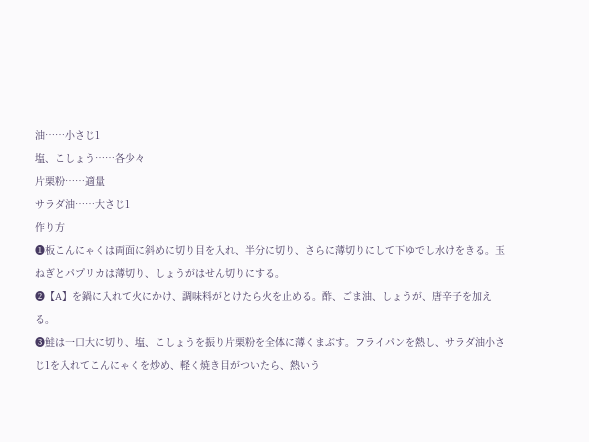油……小さじ1
塩、こしょう……各少々
片栗粉……適量
サラダ油……大さじ1
作り方
❶板こんにゃくは両面に斜めに切り目を入れ、半分に切り、さらに薄切りにして下ゆでし水けをきる。玉ねぎとパプリカは薄切り、しょうがはせん切りにする。
❷【A】を鍋に入れて火にかけ、調味料がとけたら火を止める。酢、ごま油、しょうが、唐辛子を加える。
❸鮭は一口大に切り、塩、こしょうを振り片栗粉を全体に薄くまぶす。フライパンを熱し、サラダ油小さじ1を入れてこんにゃくを炒め、軽く焼き目がついたら、熱いう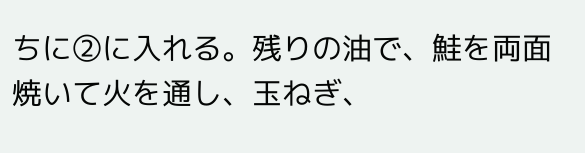ちに②に入れる。残りの油で、鮭を両面焼いて火を通し、玉ねぎ、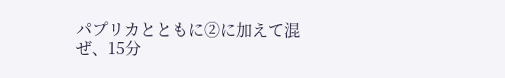パプリカとともに②に加えて混ぜ、15分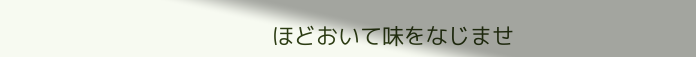ほどおいて味をなじませ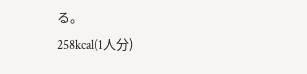る。
258kcal(1人分)